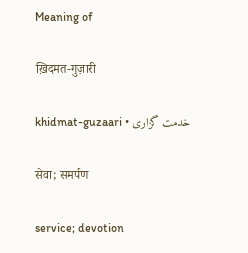Meaning of

ख़िदमत-गुज़ारी

khidmat-guzaari • خدمت گزاری

सेवा; समर्पण

service; devotion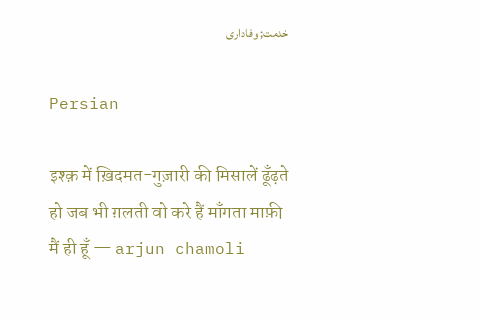خدمت; وفاداری

Persian

इश्क़ में ख़िदमत-गुज़ारी की मिसालें ढूँढ़ते हो जब भी ग़लती वो करे हैं माँगता माफ़ी मैं ही हूँ — arjun chamoli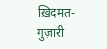ख़िदमत-गुज़ारी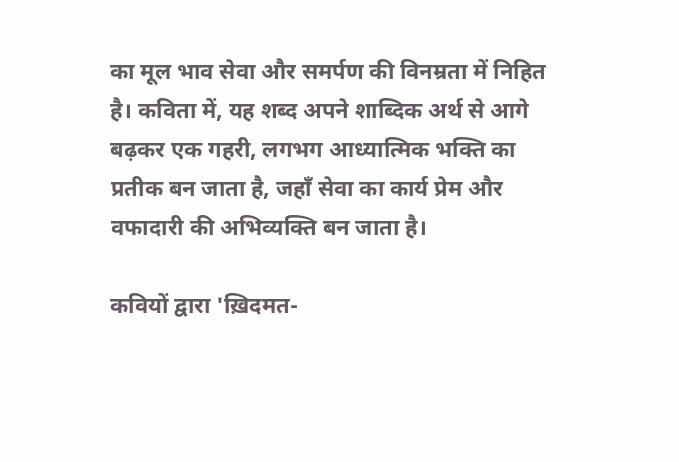का मूल भाव सेवा और समर्पण की विनम्रता में निहित है। कविता में, यह शब्द अपने शाब्दिक अर्थ से आगे बढ़कर एक गहरी, लगभग आध्यात्मिक भक्ति का प्रतीक बन जाता है, जहाँ सेवा का कार्य प्रेम और वफादारी की अभिव्यक्ति बन जाता है।

कवियों द्वारा 'ख़िदमत-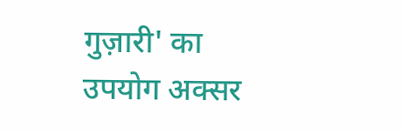गुज़ारी' का उपयोग अक्सर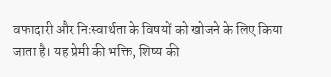वफादारी और निःस्वार्थता के विषयों को खोजने के लिए किया जाता है। यह प्रेमी की भक्ति, शिष्य की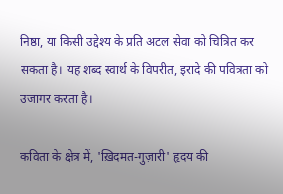निष्ठा, या किसी उद्देश्य के प्रति अटल सेवा को चित्रित कर सकता है। यह शब्द स्वार्थ के विपरीत, इरादे की पवित्रता को उजागर करता है।

कविता के क्षेत्र में, 'ख़िदमत-गुज़ारी' हृदय की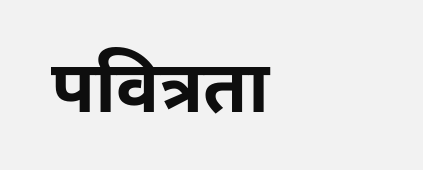पवित्रता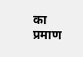का प्रमाण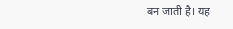बन जाती है। यह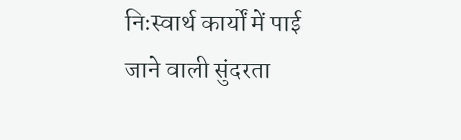निःस्वार्थ कार्यों में पाई जाने वाली सुंदरता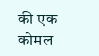की एक कोमल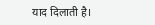याद दिलाती है।